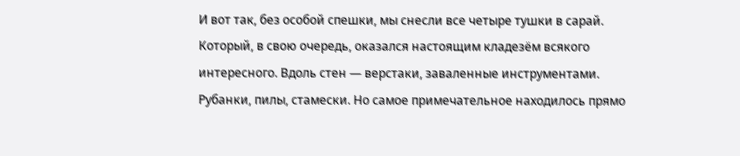И вот так, без особой спешки, мы снесли все четыре тушки в сарай. Который, в свою очередь, оказался настоящим кладезём всякого интересного. Вдоль стен — верстаки, заваленные инструментами. Рубанки, пилы, стамески. Но самое примечательное находилось прямо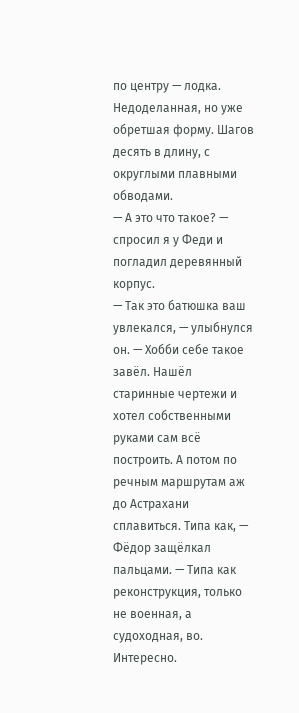по центру — лодка. Недоделанная, но уже обретшая форму. Шагов десять в длину, с округлыми плавными обводами.
— А это что такое? — спросил я у Феди и погладил деревянный корпус.
— Так это батюшка ваш увлекался, — улыбнулся он. — Хобби себе такое завёл. Нашёл старинные чертежи и хотел собственными руками сам всё построить. А потом по речным маршрутам аж до Астрахани сплавиться. Типа как, — Фёдор защёлкал пальцами. — Типа как реконструкция, только не военная, а судоходная, во.
Интересно.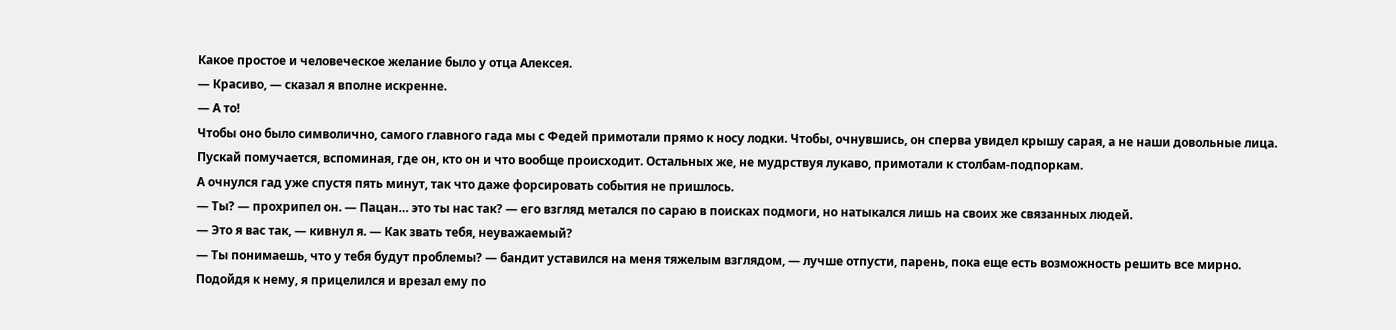Какое простое и человеческое желание было у отца Алексея.
— Красиво, — сказал я вполне искренне.
— А то!
Чтобы оно было символично, самого главного гада мы с Федей примотали прямо к носу лодки. Чтобы, очнувшись, он сперва увидел крышу сарая, а не наши довольные лица. Пускай помучается, вспоминая, где он, кто он и что вообще происходит. Остальных же, не мудрствуя лукаво, примотали к столбам-подпоркам.
А очнулся гад уже спустя пять минут, так что даже форсировать события не пришлось.
— Ты? — прохрипел он. — Пацан… это ты нас так? — его взгляд метался по сараю в поисках подмоги, но натыкался лишь на своих же связанных людей.
— Это я вас так, — кивнул я. — Как звать тебя, неуважаемый?
— Ты понимаешь, что у тебя будут проблемы? — бандит уставился на меня тяжелым взглядом, — лучше отпусти, парень, пока еще есть возможность решить все мирно.
Подойдя к нему, я прицелился и врезал ему по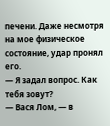печени. Даже несмотря на мое физическое состояние, удар пронял его.
— Я задал вопрос. Как тебя зовут?
— Вася Лом, — в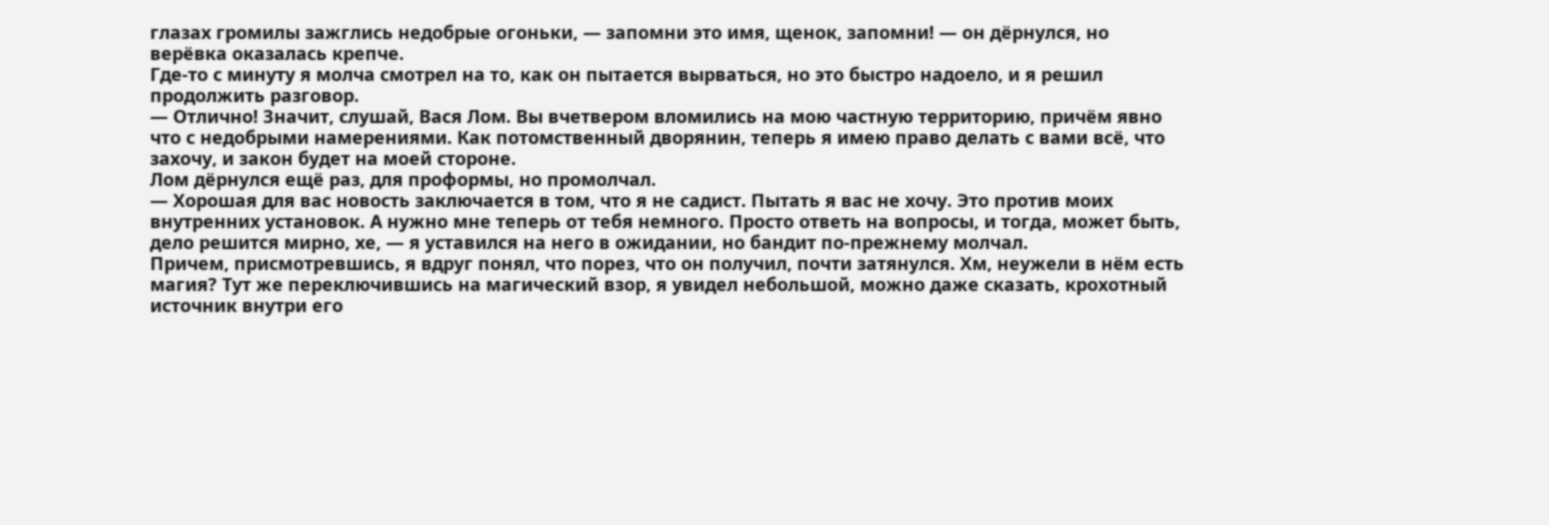глазах громилы зажглись недобрые огоньки, — запомни это имя, щенок, запомни! — он дёрнулся, но верёвка оказалась крепче.
Где-то с минуту я молча смотрел на то, как он пытается вырваться, но это быстро надоело, и я решил продолжить разговор.
— Отлично! Значит, слушай, Вася Лом. Вы вчетвером вломились на мою частную территорию, причём явно что с недобрыми намерениями. Как потомственный дворянин, теперь я имею право делать с вами всё, что захочу, и закон будет на моей стороне.
Лом дёрнулся ещё раз, для проформы, но промолчал.
— Хорошая для вас новость заключается в том, что я не садист. Пытать я вас не хочу. Это против моих внутренних установок. А нужно мне теперь от тебя немного. Просто ответь на вопросы, и тогда, может быть, дело решится мирно, хе, — я уставился на него в ожидании, но бандит по-прежнему молчал.
Причем, присмотревшись, я вдруг понял, что порез, что он получил, почти затянулся. Хм, неужели в нём есть магия? Тут же переключившись на магический взор, я увидел небольшой, можно даже сказать, крохотный источник внутри его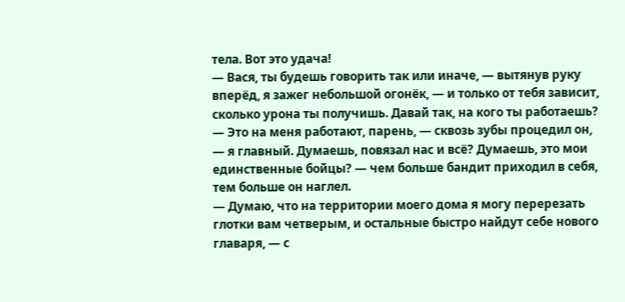тела. Вот это удача!
— Вася, ты будешь говорить так или иначе, — вытянув руку вперёд, я зажег небольшой огонёк, — и только от тебя зависит, сколько урона ты получишь. Давай так, на кого ты работаешь?
— Это на меня работают, парень, — сквозь зубы процедил он, — я главный. Думаешь, повязал нас и всё? Думаешь, это мои единственные бойцы? — чем больше бандит приходил в себя, тем больше он наглел.
— Думаю, что на территории моего дома я могу перерезать глотки вам четверым, и остальные быстро найдут себе нового главаря, — с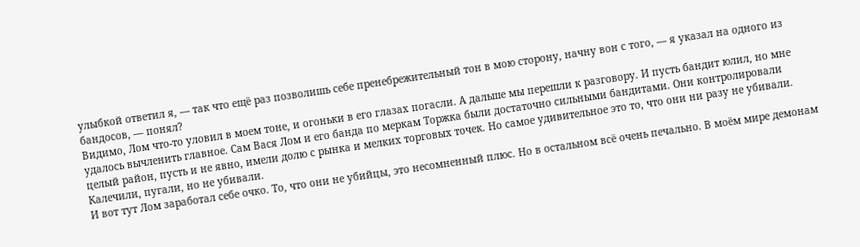улыбкой ответил я, — так что ещё раз позволишь себе пренебрежительный тон в мою сторону, начну вон с того, — я указал на одного из бандосов, — понял?
Видимо, Лом что-то уловил в моем тоне, и огоньки в его глазах погасли. А дальше мы перешли к разговору. И пусть бандит юлил, но мне удалось вычленить главное. Сам Вася Лом и его банда по меркам Торжка были достаточно сильными бандитами. Они контролировали целый район, пусть и не явно, имели долю с рынка и мелких торговых точек. Но самое удивительное это то, что они ни разу не убивали. Калечили, пугали, но не убивали.
И вот тут Лом заработал себе очко. То, что они не убийцы, это несомненный плюс. Но в остальном всё очень печально. В моём мире демонам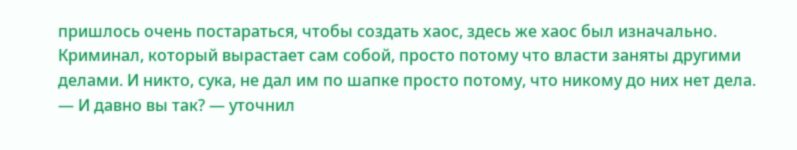пришлось очень постараться, чтобы создать хаос, здесь же хаос был изначально. Криминал, который вырастает сам собой, просто потому что власти заняты другими делами. И никто, сука, не дал им по шапке просто потому, что никому до них нет дела.
— И давно вы так? — уточнил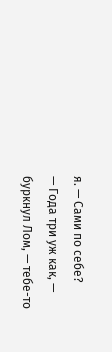я. — Сами по себе?
— Года три уж как, — буркнул Лом, — тебе-то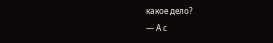какое дело?
— А с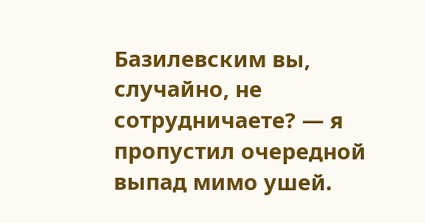Базилевским вы, случайно, не сотрудничаете? — я пропустил очередной выпад мимо ушей.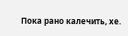Пока рано калечить, хе.